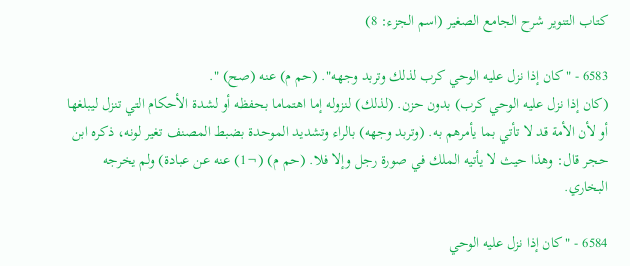كتاب التنوير شرح الجامع الصغير (اسم الجزء: 8)

6583 - "كان إذا نزل عليه الوحي كرب لذلك وتربد وجهه". (حم م) عنه (صح) ".
(كان إذا نزل عليه الوحي كرب) بدون حزن. (لذلك) لنزوله إما اهتماما بحفظه أو لشدة الأحكام التي تنزل ليبلغها أو لأن الأمة قد لا تأتي بما يأمرهم به. (وتربد وجهه) بالراء وتشديد الموحدة بضبط المصنف تغير لونه، ذكره ابن حجر قال: وهذا حيث لا يأتيه الملك في صورة رجل وإلا فلا. (حم م) (¬1) عنه عن عبادة) ولم يخرجه البخاري.

6584 - "كان إذا نزل عليه الوحي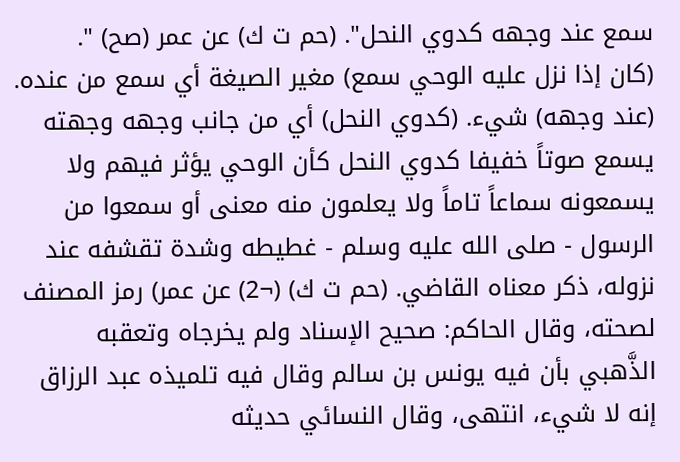سمع عند وجهه كدوي النحل". (حم ت ك) عن عمر (صح) ".
(كان إذا نزل عليه الوحي سمع) مغير الصيغة أي سمع من عنده. (عند وجهه) شيء. (كدوي النحل) أي من جانب وجهه وجهته يسمع صوتاً خفيفا كدوي النحل كأن الوحي يؤثر فيهم ولا يسمعونه سماعاً تاماً ولا يعلمون منه معنى أو سمعوا من الرسول - صلى الله عليه وسلم - غطيطه وشدة تقشفه عند نزوله، ذكر معناه القاضي. (حم ت ك) (¬2) عن عمر) رمز المصنف لصحته، وقال الحاكم: صحيح الإسناد ولم يخرجاه وتعقبه الذَّهبي بأن فيه يونس بن سالم وقال فيه تلميذه عبد الرزاق إنه لا شيء، انتهى، وقال النسائي حديثه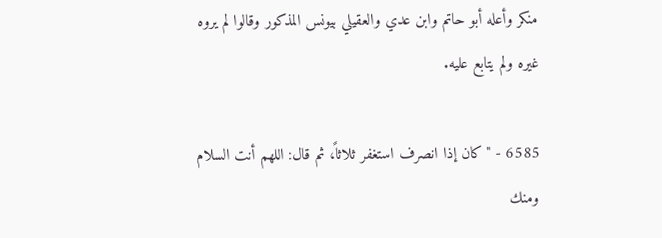منكر وأعله أبو حاتم وابن عدي والعقيلي بيونس المذكور وقالوا لم يروه غيره ولم يتابع عليه.

6585 - "كان إذا انصرف استغفر ثلاثاً، ثم قال: اللهم أنت السلام ومنك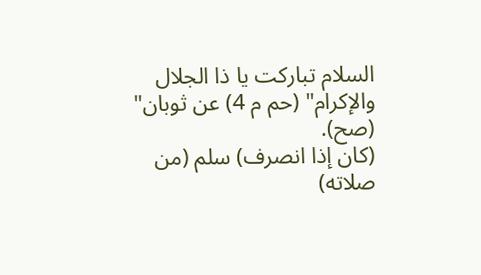السلام تباركت يا ذا الجلال والإكرام" (حم م 4) عن ثوبان" (صح).
(كان إذا انصرف) سلم (من صلاته)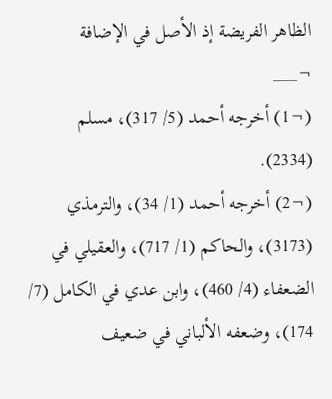الظاهر الفريضة إذ الأصل في الإضافة
¬___
(¬1) أخرجه أحمد (5/ 317)، مسلم (2334).
(¬2) أخرجه أحمد (1/ 34)، والترمذي (3173)، والحاكم (1/ 717)، والعقيلي في الضعفاء (4/ 460)، وابن عدي في الكامل (7/ 174)، وضعفه الألباني في ضعيف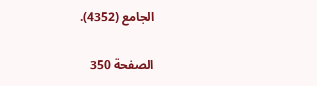الجامع (4352).

الصفحة 350